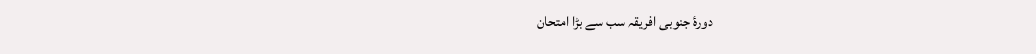دورۂ جنوبی افریقہ سب سے بڑا امتحان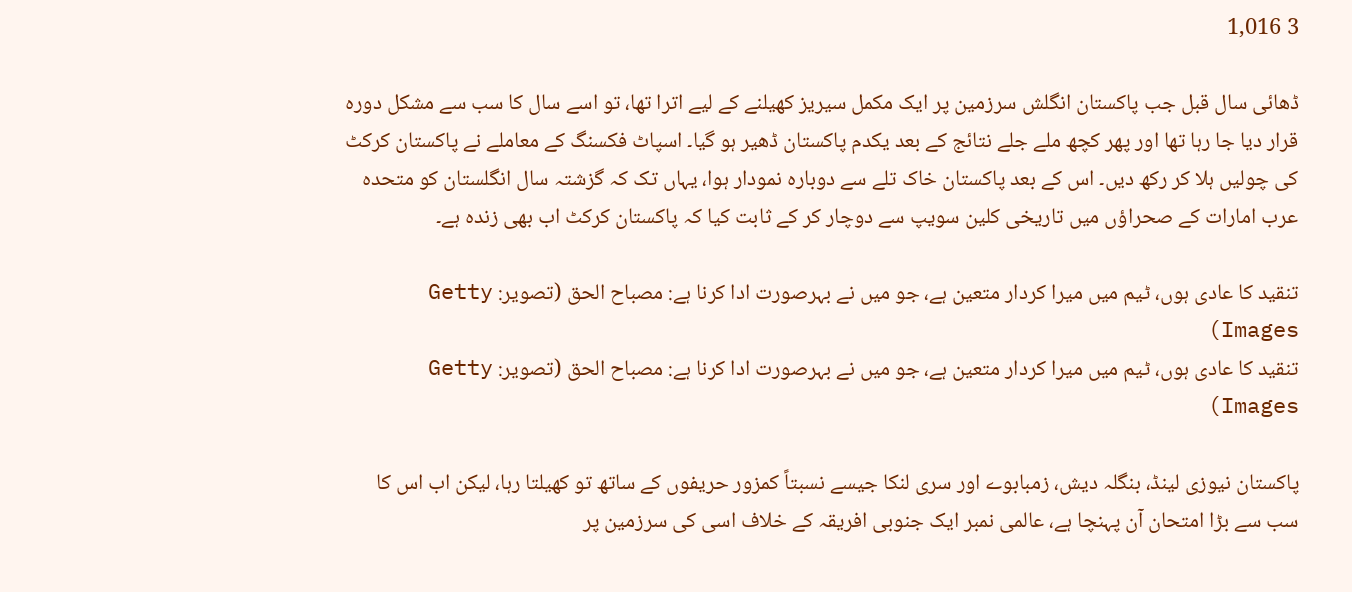3 1,016

ڈھائی سال قبل جب پاکستان انگلش سرزمین پر ایک مکمل سیریز کھیلنے کے لیے اترا تھا، تو اسے سال کا سب سے مشکل دورہ قرار دیا جا رہا تھا اور پھر کچھ ملے جلے نتائج کے بعد یکدم پاکستان ڈھیر ہو گیا۔ اسپاٹ فکسنگ کے معاملے نے پاکستان کرکٹ کی چولیں ہلا کر رکھ دیں۔ اس کے بعد پاکستان خاک تلے سے دوبارہ نمودار ہوا، یہاں تک کہ گزشتہ سال انگلستان کو متحدہ عرب امارات کے صحراؤں میں تاریخی کلین سویپ سے دوچار کر کے ثابت کیا کہ پاکستان کرکٹ اب بھی زندہ ہے۔

تنقید کا عادی ہوں، ٹیم میں میرا کردار متعین ہے، جو میں نے بہرصورت ادا کرنا ہے: مصباح الحق (تصویر: Getty Images)
تنقید کا عادی ہوں، ٹیم میں میرا کردار متعین ہے، جو میں نے بہرصورت ادا کرنا ہے: مصباح الحق (تصویر: Getty Images)

پاکستان نیوزی لینڈ، بنگلہ دیش، زمبابوے اور سری لنکا جیسے نسبتاً کمزور حریفوں کے ساتھ تو کھیلتا رہا، لیکن اب اس کا سب سے بڑا امتحان آن پہنچا ہے، عالمی نمبر ایک جنوبی افریقہ کے خلاف اسی کی سرزمین پر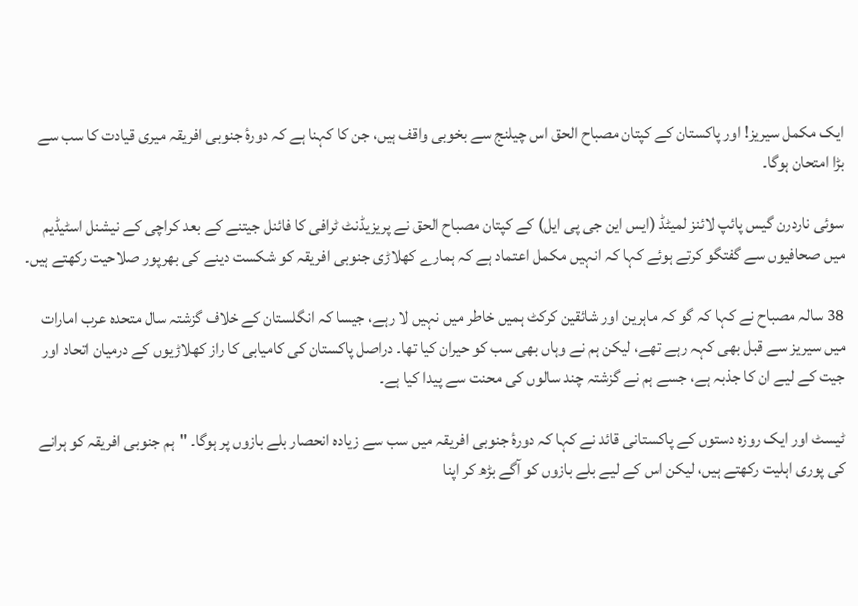ایک مکمل سیریز! اور پاکستان کے کپتان مصباح الحق اس چیلنج سے بخوبی واقف ہیں، جن کا کہنا ہے کہ دورۂ جنوبی افریقہ میری قیادت کا سب سے بڑا امتحان ہوگا۔

سوئی ناردرن گیس پائپ لائنز لمیٹڈ (ایس این جی پی ایل) کے کپتان مصباح الحق نے پریزیڈنٹ ٹرافی کا فائنل جیتنے کے بعد کراچی کے نیشنل اسٹیڈیم میں صحافیوں سے گفتگو کرتے ہوئے کہا کہ انہیں مکمل اعتماد ہے کہ ہمارے کھلاڑی جنوبی افریقہ کو شکست دینے کی بھرپور صلاحیت رکھتے ہیں۔

38 سالہ مصباح نے کہا کہ گو کہ ماہرین اور شائقین کرکٹ ہمیں خاطر میں نہیں لا رہے، جیسا کہ انگلستان کے خلاف گزشتہ سال متحدہ عرب امارات میں سیریز سے قبل بھی کہہ رہے تھے، لیکن ہم نے وہاں بھی سب کو حیران کیا تھا۔ دراصل پاکستان کی کامیابی کا راز کھلاڑیوں کے درمیان اتحاد اور جیت کے لیے ان کا جذبہ ہے، جسے ہم نے گزشتہ چند سالوں کی محنت سے پیدا کیا ہے۔

ٹیسٹ اور ایک روزہ دستوں کے پاکستانی قائد نے کہا کہ دورۂ جنوبی افریقہ میں سب سے زیادہ انحصار بلے بازوں پر ہوگا۔ "ہم جنوبی افریقہ کو ہرانے کی پوری اہلیت رکھتے ہیں، لیکن اس کے لیے بلے بازوں کو آگے بڑھ کر اپنا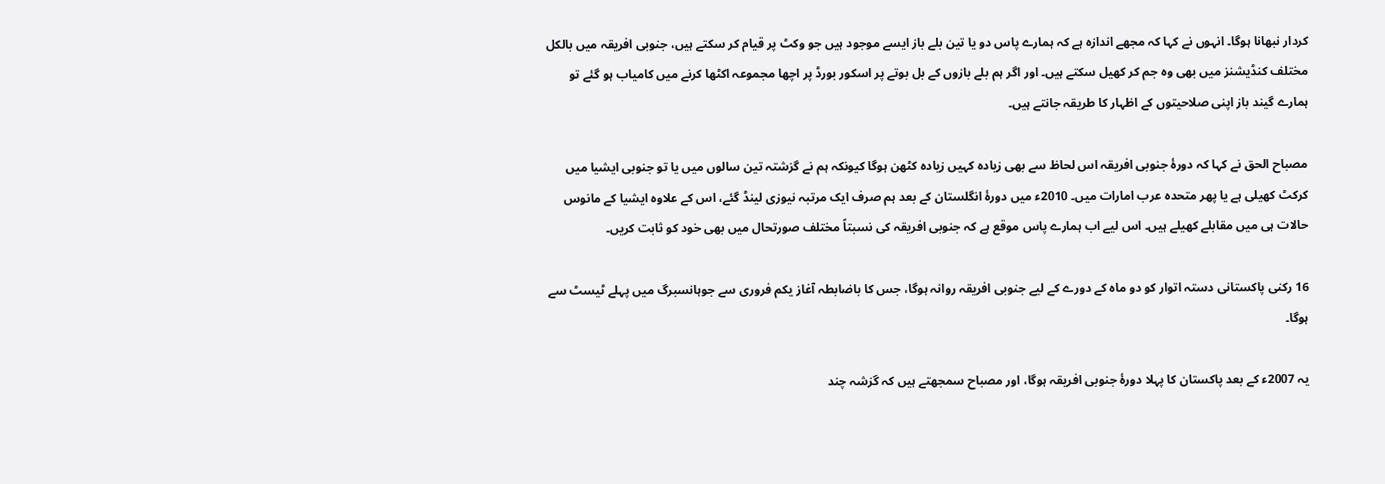کردار نبھانا ہوگا۔ انہوں نے کہا کہ مجھے اندازہ ہے کہ ہمارے پاس دو یا تین بلے باز ایسے موجود ہیں جو وکٹ پر قیام کر سکتے ہیں، جنوبی افریقہ میں بالکل مختلف کنڈیشنز میں بھی وہ جم کر کھیل سکتے ہیں۔ اور اگر ہم بلے بازوں کے بل بوتے پر اسکور بورڈ پر اچھا مجموعہ اکٹھا کرنے میں کامیاب ہو گئے تو ہمارے گیند باز اپنی صلاحیتوں کے اظہار کا طریقہ جانتے ہیں۔

مصباح الحق نے کہا کہ دورۂ جنوبی افریقہ اس لحاظ سے بھی زیادہ کہیں زیادہ کٹھن ہوگا کیونکہ ہم نے گزشتہ تین سالوں میں یا تو جنوبی ایشیا میں کرکٹ کھیلی ہے یا پھر متحدہ عرب امارات میں۔ 2010ء میں دورۂ انگلستان کے بعد ہم صرف ایک مرتبہ نیوزی لینڈ گئے، اس کے علاوہ ایشیا کے مانوس حالات ہی میں مقابلے کھیلے ہیں۔ اس لیے اب ہمارے پاس موقع ہے کہ جنوبی افریقہ کی نسبتاً مختلف صورتحال میں بھی خود کو ثابت کریں۔

16 رکنی پاکستانی دستہ اتوار کو دو ماہ کے دورے کے لیے جنوبی افریقہ روانہ ہوگا، جس کا باضابطہ آغاز یکم فروری سے جوہانسبرگ میں پہلے ٹیسٹ سے ہوگا۔

یہ 2007ء کے بعد پاکستان کا پہلا دورۂ جنوبی افریقہ ہوگا، اور مصباح سمجھتے ہیں کہ گزشہ چند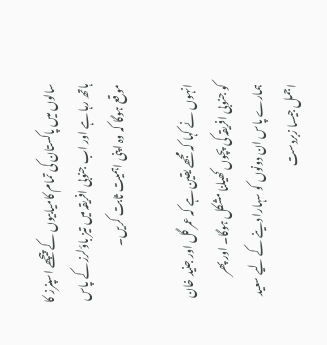سالوں میں پاکستان کی تمام کامیابیوں کے پیچھے اسپنرز کا ہاتھ رہا ہے اور اب جنوبی افریقہ میں تیز باؤلرز کے پاس موقع ہوگا کہ وہ اپنی اہمیت ثابت کریں۔

انہوں نے کہا کہ مجھے یقین ہے کہ عمر گل اور جنید خان کو جنوبی افریقہ کی پچوں کھیلنا مشکل ہوگا۔ اور پھر ہمارے پاس ان دونوں کو سہارا دینے کے لیے سعید اجمل جیسا زبردست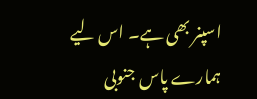اسپنر بھی ہے۔ اس لیے ہمارے پاس جنوبی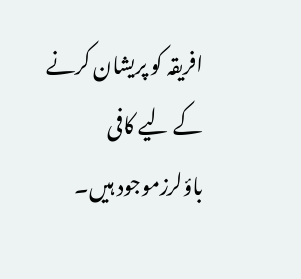افریقہ کو پریشان کرنے کے لیے کافی باؤلرزموجود ہیں۔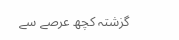گزشتہ کچھ عرصے سے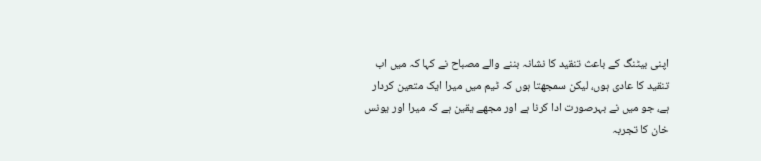اپنی بیٹنگ کے باعث تنقید کا نشانہ بننے والے مصباح نے کہا کہ میں اب تنقید کا عادی ہوں، لیکن سمجھتا ہوں کہ ٹیم میں میرا ایک متعین کردار ہے، جو میں نے بہرصورت ادا کرنا ہے اور مجھے یقین ہے کہ میرا اور یونس خان کا تجربہ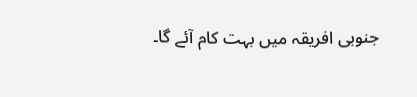جنوبی افریقہ میں بہت کام آئے گا۔